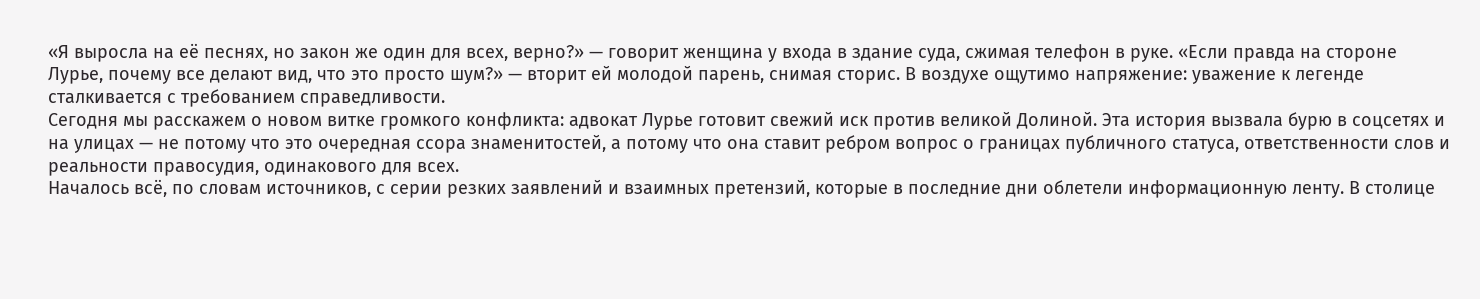«Я выросла на её песнях, но закон же один для всех, верно?» — говорит женщина у входа в здание суда, сжимая телефон в руке. «Если правда на стороне Лурье, почему все делают вид, что это просто шум?» — вторит ей молодой парень, снимая сторис. В воздухе ощутимо напряжение: уважение к легенде сталкивается с требованием справедливости.
Сегодня мы расскажем о новом витке громкого конфликта: адвокат Лурье готовит свежий иск против великой Долиной. Эта история вызвала бурю в соцсетях и на улицах — не потому что это очередная ссора знаменитостей, а потому что она ставит ребром вопрос о границах публичного статуса, ответственности слов и реальности правосудия, одинакового для всех.
Началось всё, по словам источников, с серии резких заявлений и взаимных претензий, которые в последние дни облетели информационную ленту. В столице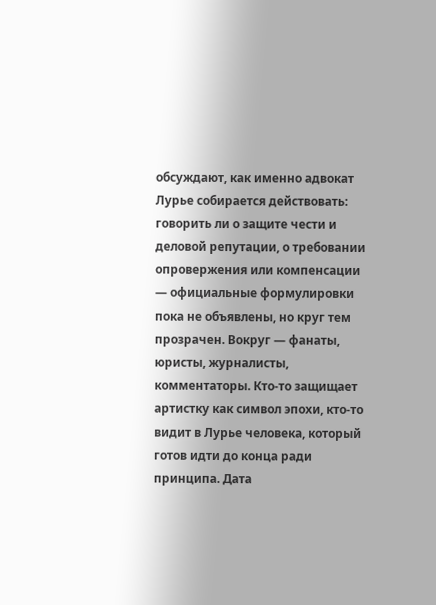обсуждают, как именно адвокат Лурье собирается действовать: говорить ли о защите чести и деловой репутации, о требовании опровержения или компенсации — официальные формулировки пока не объявлены, но круг тем прозрачен. Вокруг — фанаты, юристы, журналисты, комментаторы. Кто-то защищает артистку как символ эпохи, кто-то видит в Лурье человека, который готов идти до конца ради принципа. Дата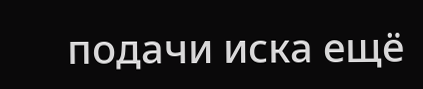подачи иска ещё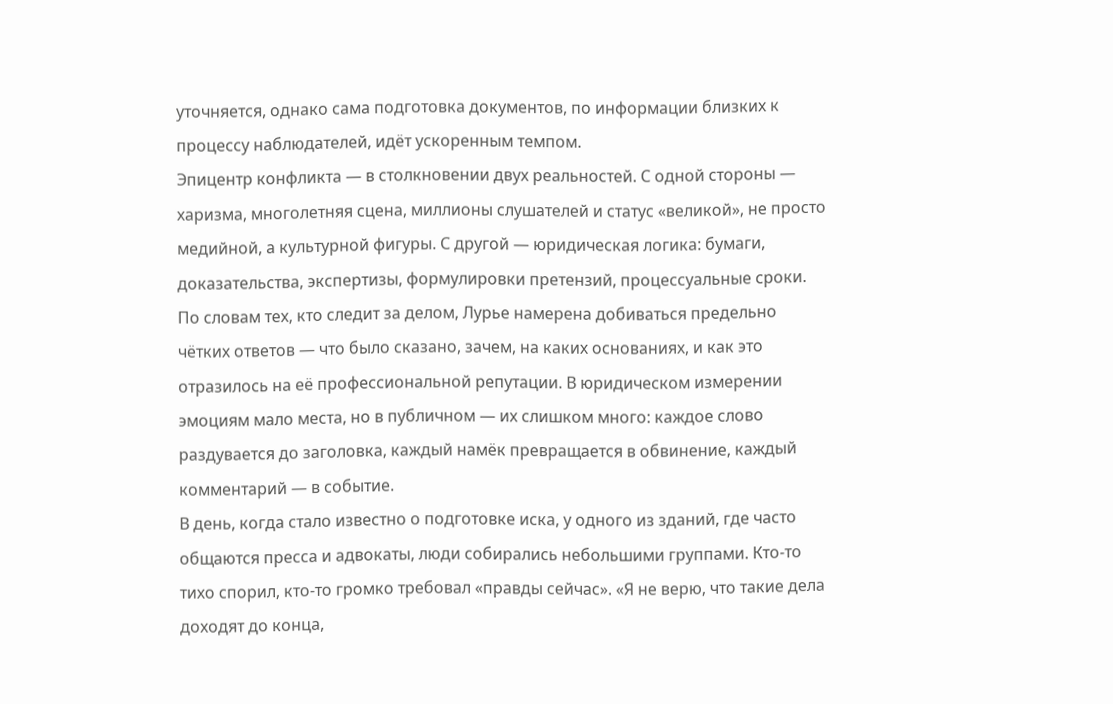уточняется, однако сама подготовка документов, по информации близких к процессу наблюдателей, идёт ускоренным темпом.
Эпицентр конфликта — в столкновении двух реальностей. С одной стороны — харизма, многолетняя сцена, миллионы слушателей и статус «великой», не просто медийной, а культурной фигуры. С другой — юридическая логика: бумаги, доказательства, экспертизы, формулировки претензий, процессуальные сроки. По словам тех, кто следит за делом, Лурье намерена добиваться предельно чётких ответов — что было сказано, зачем, на каких основаниях, и как это отразилось на её профессиональной репутации. В юридическом измерении эмоциям мало места, но в публичном — их слишком много: каждое слово раздувается до заголовка, каждый намёк превращается в обвинение, каждый комментарий — в событие.
В день, когда стало известно о подготовке иска, у одного из зданий, где часто общаются пресса и адвокаты, люди собирались небольшими группами. Кто-то тихо спорил, кто-то громко требовал «правды сейчас». «Я не верю, что такие дела доходят до конца,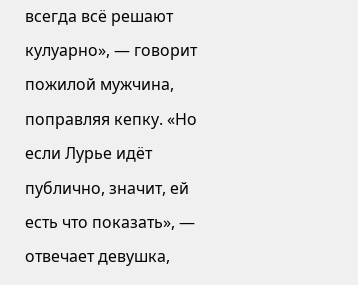всегда всё решают кулуарно», — говорит пожилой мужчина, поправляя кепку. «Но если Лурье идёт публично, значит, ей есть что показать», — отвечает девушка,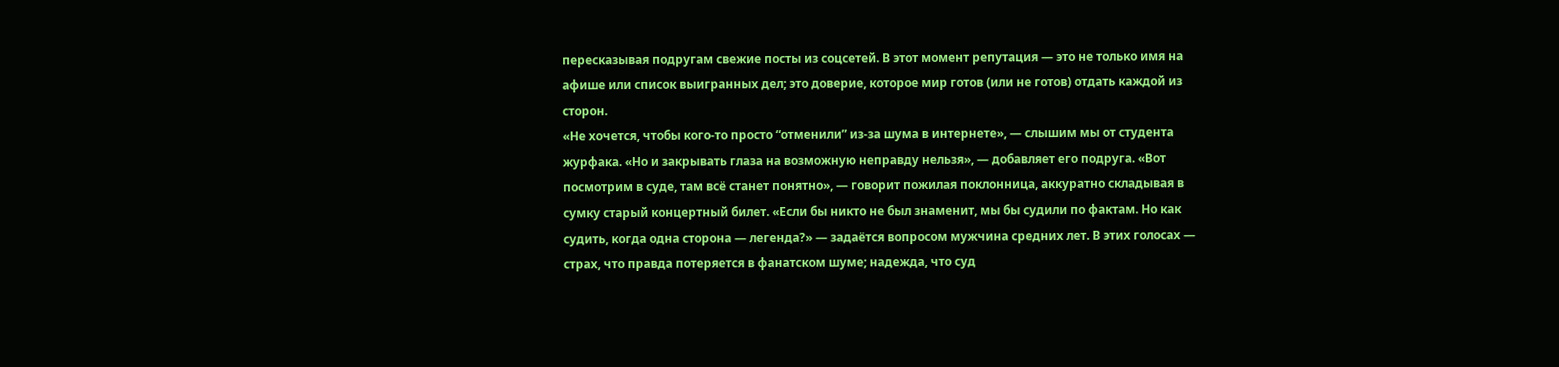пересказывая подругам свежие посты из соцсетей. В этот момент репутация — это не только имя на афише или список выигранных дел; это доверие, которое мир готов (или не готов) отдать каждой из сторон.
«Не хочется, чтобы кого-то просто “отменили” из-за шума в интернете», — слышим мы от студента журфака. «Но и закрывать глаза на возможную неправду нельзя», — добавляет его подруга. «Вот посмотрим в суде, там всё станет понятно», — говорит пожилая поклонница, аккуратно складывая в сумку старый концертный билет. «Если бы никто не был знаменит, мы бы судили по фактам. Но как судить, когда одна сторона — легенда?» — задаётся вопросом мужчина средних лет. В этих голосах — страх, что правда потеряется в фанатском шуме; надежда, что суд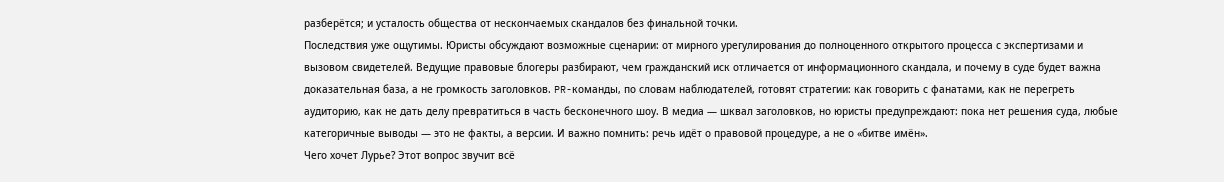разберётся; и усталость общества от нескончаемых скандалов без финальной точки.
Последствия уже ощутимы. Юристы обсуждают возможные сценарии: от мирного урегулирования до полноценного открытого процесса с экспертизами и вызовом свидетелей. Ведущие правовые блогеры разбирают, чем гражданский иск отличается от информационного скандала, и почему в суде будет важна доказательная база, а не громкость заголовков. PR-команды, по словам наблюдателей, готовят стратегии: как говорить с фанатами, как не перегреть аудиторию, как не дать делу превратиться в часть бесконечного шоу. В медиа — шквал заголовков, но юристы предупреждают: пока нет решения суда, любые категоричные выводы — это не факты, а версии. И важно помнить: речь идёт о правовой процедуре, а не о «битве имён».
Чего хочет Лурье? Этот вопрос звучит всё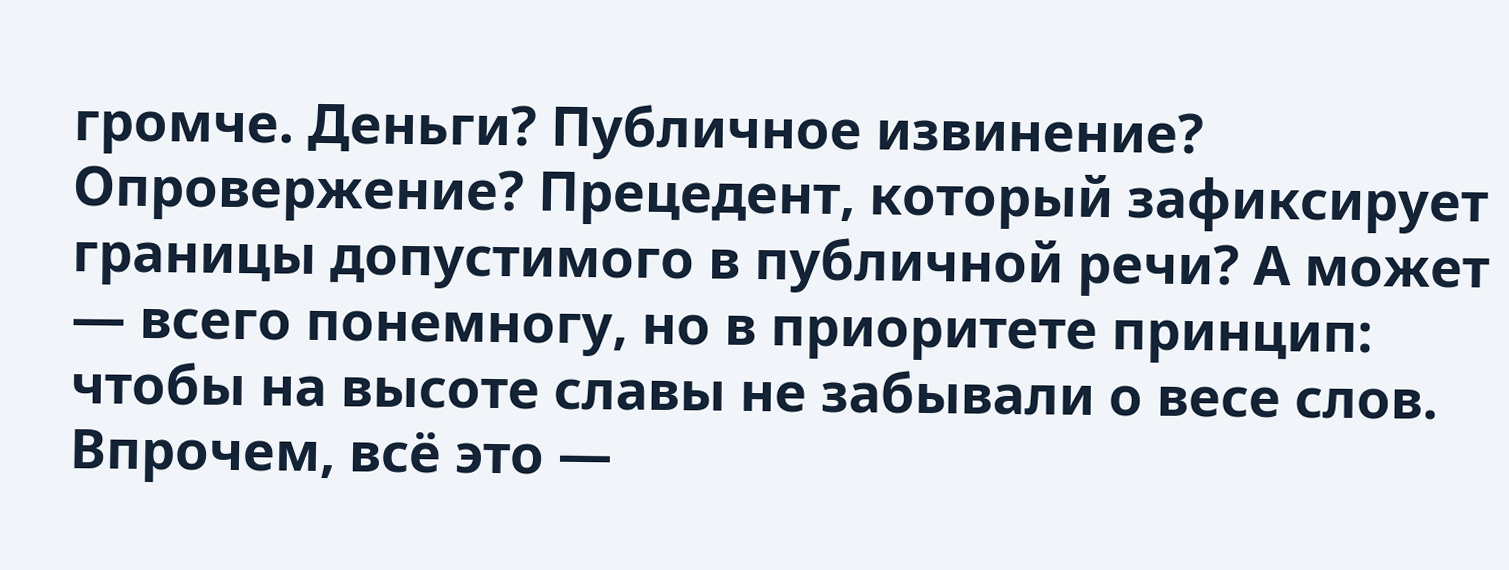громче. Деньги? Публичное извинение? Опровержение? Прецедент, который зафиксирует границы допустимого в публичной речи? А может — всего понемногу, но в приоритете принцип: чтобы на высоте славы не забывали о весе слов. Впрочем, всё это —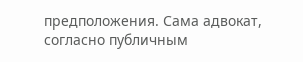предположения. Сама адвокат, согласно публичным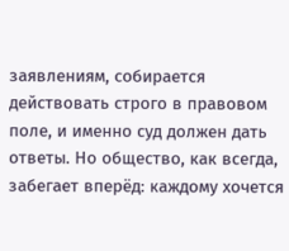заявлениям, собирается действовать строго в правовом поле, и именно суд должен дать ответы. Но общество, как всегда, забегает вперёд: каждому хочется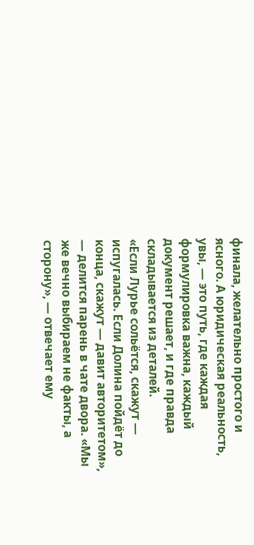финала, желательно простого и ясного. А юридическая реальность, увы, — это путь, где каждая формулировка важна, каждый документ решает, и где правда складывается из деталей.
«Если Лурье сольётся, скажут — испугалась. Если Долина пойдёт до конца, скажут — давит авторитетом», — делится парень в чате двора. «Мы же вечно выбираем не факты, а сторону», — отвечает ему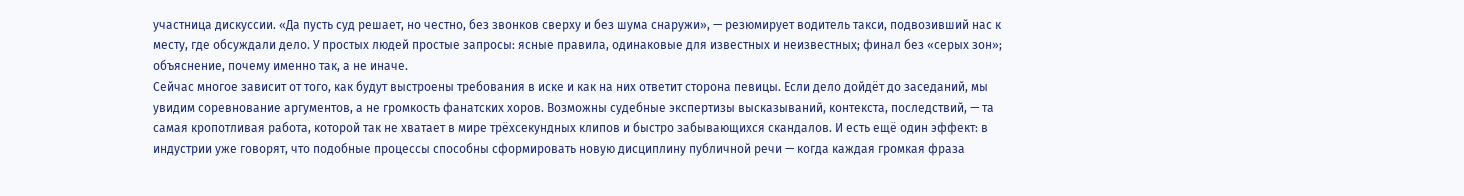участница дискуссии. «Да пусть суд решает, но честно, без звонков сверху и без шума снаружи», — резюмирует водитель такси, подвозивший нас к месту, где обсуждали дело. У простых людей простые запросы: ясные правила, одинаковые для известных и неизвестных; финал без «серых зон»; объяснение, почему именно так, а не иначе.
Сейчас многое зависит от того, как будут выстроены требования в иске и как на них ответит сторона певицы. Если дело дойдёт до заседаний, мы увидим соревнование аргументов, а не громкость фанатских хоров. Возможны судебные экспертизы высказываний, контекста, последствий, — та самая кропотливая работа, которой так не хватает в мире трёхсекундных клипов и быстро забывающихся скандалов. И есть ещё один эффект: в индустрии уже говорят, что подобные процессы способны сформировать новую дисциплину публичной речи — когда каждая громкая фраза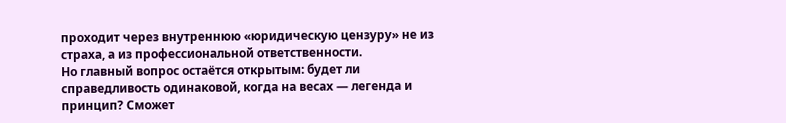проходит через внутреннюю «юридическую цензуру» не из страха, а из профессиональной ответственности.
Но главный вопрос остаётся открытым: будет ли справедливость одинаковой, когда на весах — легенда и принцип? Сможет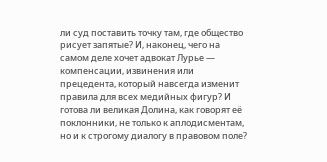ли суд поставить точку там, где общество рисует запятые? И, наконец, чего на самом деле хочет адвокат Лурье — компенсации, извинения или прецедента, который навсегда изменит правила для всех медийных фигур? И готова ли великая Долина, как говорят её поклонники, не только к аплодисментам, но и к строгому диалогу в правовом поле?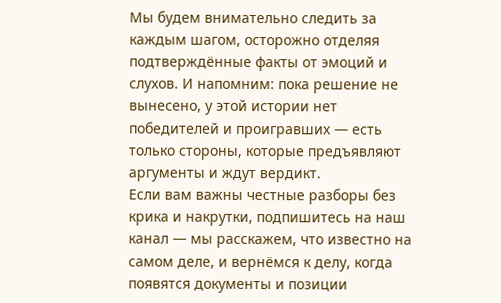Мы будем внимательно следить за каждым шагом, осторожно отделяя подтверждённые факты от эмоций и слухов. И напомним: пока решение не вынесено, у этой истории нет победителей и проигравших — есть только стороны, которые предъявляют аргументы и ждут вердикт.
Если вам важны честные разборы без крика и накрутки, подпишитесь на наш канал — мы расскажем, что известно на самом деле, и вернёмся к делу, когда появятся документы и позиции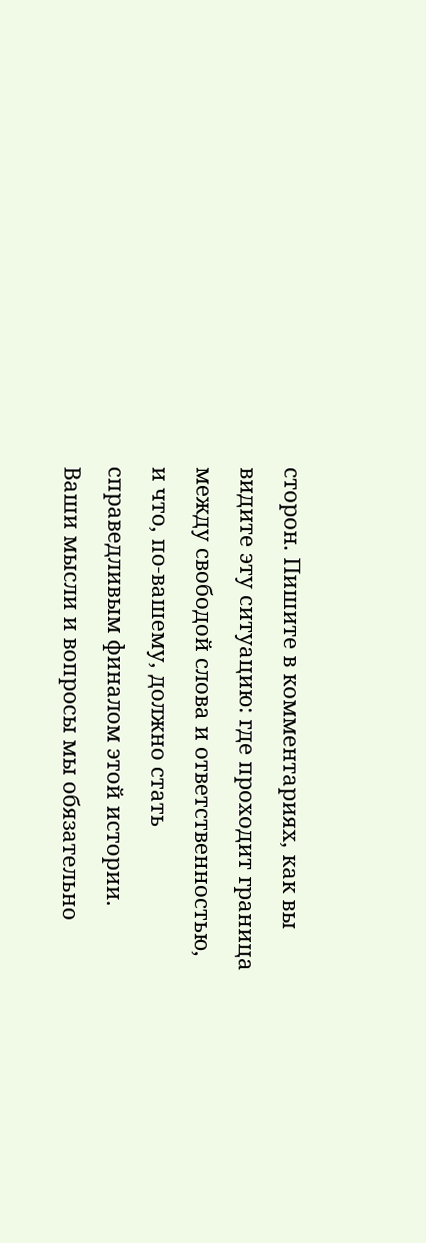сторон. Пишите в комментариях, как вы видите эту ситуацию: где проходит граница между свободой слова и ответственностью, и что, по-вашему, должно стать справедливым финалом этой истории. Ваши мысли и вопросы мы обязательно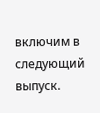включим в следующий выпуск.